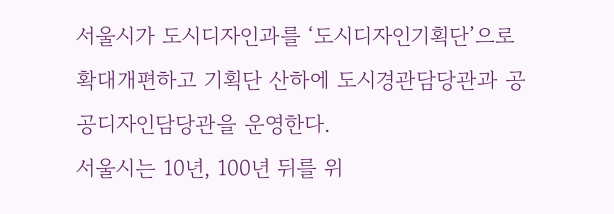서울시가 도시디자인과를 ‘도시디자인기획단’으로 확대개편하고 기획단 산하에 도시경관담당관과 공공디자인담당관을 운영한다.
서울시는 10년, 100년 뒤를 위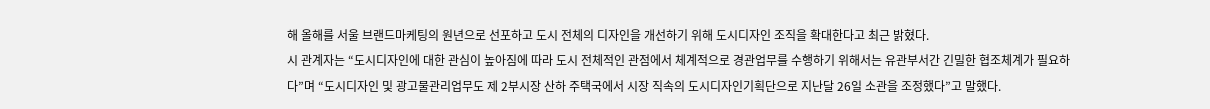해 올해를 서울 브랜드마케팅의 원년으로 선포하고 도시 전체의 디자인을 개선하기 위해 도시디자인 조직을 확대한다고 최근 밝혔다.
시 관계자는 “도시디자인에 대한 관심이 높아짐에 따라 도시 전체적인 관점에서 체계적으로 경관업무를 수행하기 위해서는 유관부서간 긴밀한 협조체계가 필요하다”며 “도시디자인 및 광고물관리업무도 제 2부시장 산하 주택국에서 시장 직속의 도시디자인기획단으로 지난달 26일 소관을 조정했다”고 말했다.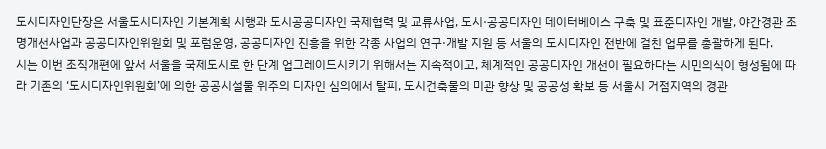도시디자인단장은 서울도시디자인 기본계획 시행과 도시공공디자인 국제협력 및 교류사업, 도시·공공디자인 데이터베이스 구축 및 표준디자인 개발, 야간경관 조명개선사업과 공공디자인위원회 및 포럼운영, 공공디자인 진흥을 위한 각종 사업의 연구·개발 지원 등 서울의 도시디자인 전반에 걸친 업무를 총괄하게 된다.
시는 이번 조직개편에 앞서 서울을 국제도시로 한 단계 업그레이드시키기 위해서는 지속적이고, 체계적인 공공디자인 개선이 필요하다는 시민의식이 형성됨에 따라 기존의 ‘도시디자인위원회’에 의한 공공시설물 위주의 디자인 심의에서 탈피, 도시건축물의 미관 향상 및 공공성 확보 등 서울시 거점지역의 경관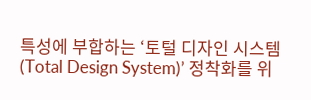특성에 부합하는 ‘토털 디자인 시스템(Total Design System)’ 정착화를 위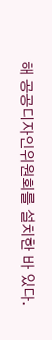해 공공디자인위원회를 설치한 바 있다.